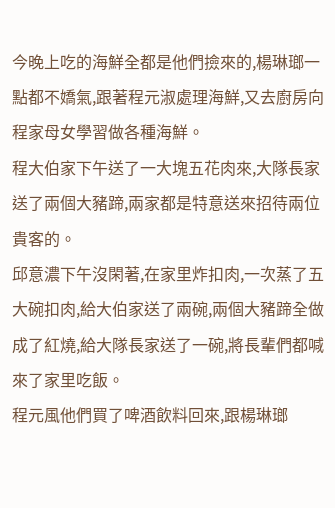今晚上吃的海鮮全都是他們撿來的,楊琳瑯一點都不嬌氣,跟著程元淑處理海鮮,又去廚房向程家母女學習做各種海鮮。
程大伯家下午送了一大塊五花肉來,大隊長家送了兩個大豬蹄,兩家都是特意送來招待兩位貴客的。
邱意濃下午沒閑著,在家里炸扣肉,一次蒸了五大碗扣肉,給大伯家送了兩碗,兩個大豬蹄全做成了紅燒,給大隊長家送了一碗,將長輩們都喊來了家里吃飯。
程元風他們買了啤酒飲料回來,跟楊琳瑯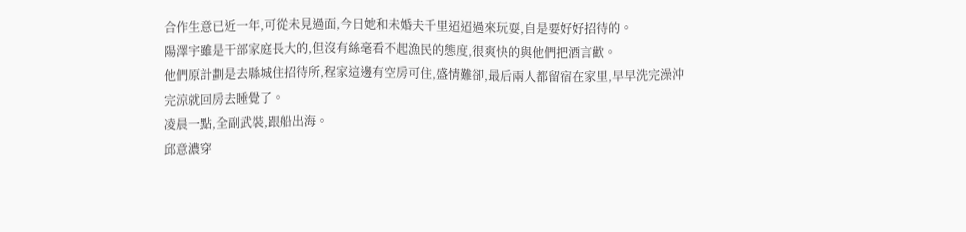合作生意已近一年,可從未見過面,今日她和未婚夫千里迢迢過來玩耍,自是要好好招待的。
陽澤宇雖是干部家庭長大的,但沒有絲毫看不起漁民的態度,很爽快的與他們把酒言歡。
他們原計劃是去縣城住招待所,程家這邊有空房可住,盛情難卻,最后兩人都留宿在家里,早早洗完澡沖完涼就回房去睡覺了。
凌晨一點,全副武裝,跟船出海。
邱意濃穿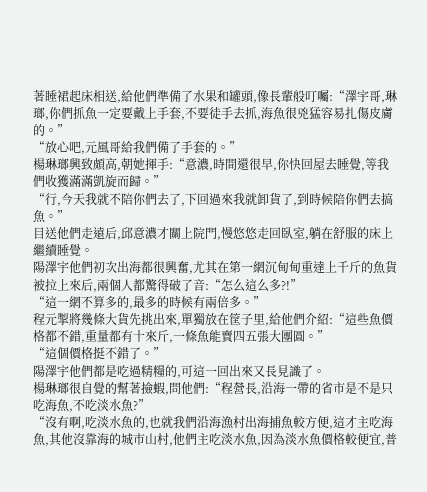著睡裙起床相送,給他們準備了水果和罐頭,像長輩般叮囑:“澤宇哥,琳瑯,你們抓魚一定要戴上手套,不要徒手去抓,海魚很兇猛容易扎傷皮膚的。”
“放心吧,元風哥給我們備了手套的。”
楊琳瑯興致頗高,朝她揮手:“意濃,時間還很早,你快回屋去睡覺,等我們收獲滿滿凱旋而歸。”
“行,今天我就不陪你們去了,下回過來我就卸貨了,到時候陪你們去搞魚。”
目送他們走遠后,邱意濃才關上院門,慢悠悠走回臥室,躺在舒服的床上繼續睡覺。
陽澤宇他們初次出海都很興奮,尤其在第一網沉甸甸重達上千斤的魚貨被拉上來后,兩個人都驚得破了音:“怎么這么多?!”
“這一網不算多的,最多的時候有兩倍多。”
程元掣將幾條大貨先挑出來,單獨放在筐子里,給他們介紹:“這些魚價格都不錯,重量都有十來斤,一條魚能賣四五張大團圓。”
“這個價格挺不錯了。”
陽澤宇他們都是吃過精糧的,可這一回出來又長見識了。
楊琳瑯很自覺的幫著撿蝦,問他們:“程營長,沿海一帶的省市是不是只吃海魚,不吃淡水魚?”
“沒有啊,吃淡水魚的,也就我們沿海漁村出海捕魚較方便,這才主吃海魚,其他沒靠海的城市山村,他們主吃淡水魚,因為淡水魚價格較便宜,普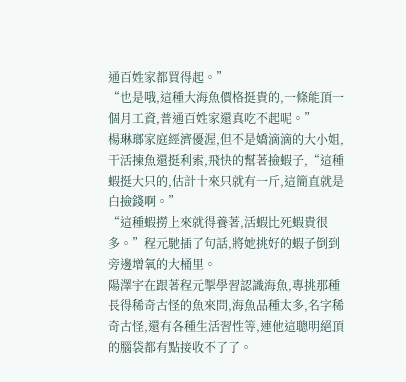通百姓家都買得起。”
“也是哦,這種大海魚價格挺貴的,一條能頂一個月工資,普通百姓家還真吃不起呢。”
楊琳瑯家庭經濟優渥,但不是嬌滴滴的大小姐,干活揀魚還挺利索,飛快的幫著撿蝦子,“這種蝦挺大只的,估計十來只就有一斤,這簡直就是白撿錢啊。”
“這種蝦撈上來就得養著,活蝦比死蝦貴很多。”程元馳插了句話,將她挑好的蝦子倒到旁邊增氧的大桶里。
陽澤宇在跟著程元掣學習認識海魚,專挑那種長得稀奇古怪的魚來問,海魚品種太多,名字稀奇古怪,還有各種生活習性等,連他這聰明絕頂的腦袋都有點接收不了了。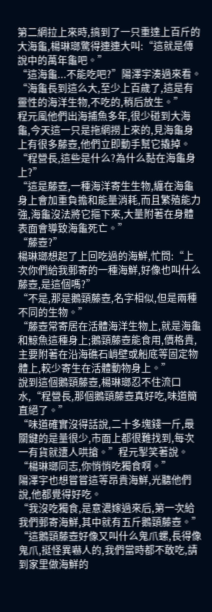第二網拉上來時,搞到了一只重達上百斤的大海龜,楊琳瑯驚得連連大叫:“這就是傳說中的萬年龜吧。”
“這海龜...不能吃吧?”陽澤宇湊過來看。
“海龜長到這么大,至少上百歲了,這是有靈性的海洋生物,不吃的,稍后放生。”
程元風他們出海捕魚多年,很少碰到大海龜,今天這一只是拖網撈上來的,見海龜身上有很多藤壺,他們立即動手幫它撬掉。
“程營長,這些是什么?為什么黏在海龜身上?”
“這是藤壺,一種海洋寄生生物,纏在海龜身上會加重負擔和能量消耗,而且繁殖能力強,海龜沒法將它摳下來,大量附著在身體表面會導致海龜死亡。”
“藤壺?”
楊琳瑯想起了上回吃過的海鮮,忙問:“上次你們給我郵寄的一種海鮮,好像也叫什么藤壺,是這個嗎?”
“不是,那是鵝頸藤壺,名字相似,但是兩種不同的生物。”
“藤壺常寄居在活體海洋生物上,就是海龜和鯨魚這種身上;鵝頸藤壺能食用,價格貴,主要附著在沿海礁石峭壁或船底等固定物體上,較少寄生在活體動物身上。”
說到這個鵝頸藤壺,楊琳瑯忍不住流口水,“程營長,那個鵝頸藤壺真好吃,味道簡直絕了。”
“味道確實沒得話說,二十多塊錢一斤,最關鍵的是量很少,市面上都很難找到,每次一有貨就遭人哄搶。”程元掣笑著說。
“楊琳瑯同志,你悄悄吃獨食啊。”
陽澤宇也想嘗嘗這等昂貴海鮮,光聽他們說,他都覺得好吃。
“我沒吃獨食,是意濃嫁過來后,第一次給我們郵寄海鮮,其中就有五斤鵝頸藤壺。”
“這鵝頸藤壺好像又叫什么鬼爪螺,長得像鬼爪,挺怪異嚇人的,我們當時都不敢吃,請到家里做海鮮的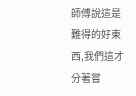師傅說這是難得的好東西,我們這才分著嘗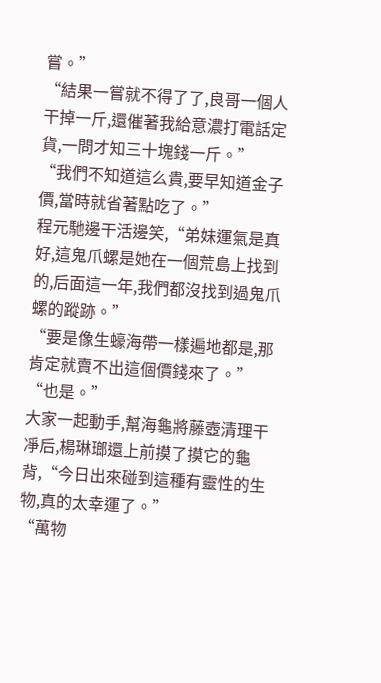嘗。”
“結果一嘗就不得了了,良哥一個人干掉一斤,還催著我給意濃打電話定貨,一問才知三十塊錢一斤。”
“我們不知道這么貴,要早知道金子價,當時就省著點吃了。”
程元馳邊干活邊笑,“弟妹運氣是真好,這鬼爪螺是她在一個荒島上找到的,后面這一年,我們都沒找到過鬼爪螺的蹤跡。”
“要是像生蠔海帶一樣遍地都是,那肯定就賣不出這個價錢來了。”
“也是。”
大家一起動手,幫海龜將藤壺清理干凈后,楊琳瑯還上前摸了摸它的龜背,“今日出來碰到這種有靈性的生物,真的太幸運了。”
“萬物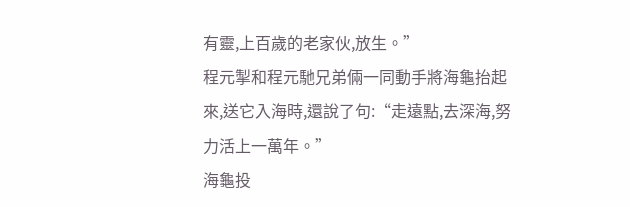有靈,上百歲的老家伙,放生。”
程元掣和程元馳兄弟倆一同動手將海龜抬起來,送它入海時,還說了句:“走遠點,去深海,努力活上一萬年。”
海龜投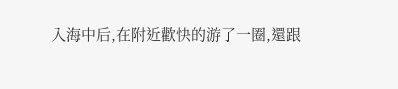入海中后,在附近歡快的游了一圈,還跟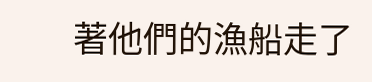著他們的漁船走了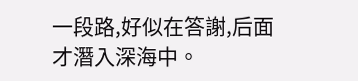一段路,好似在答謝,后面才潛入深海中。